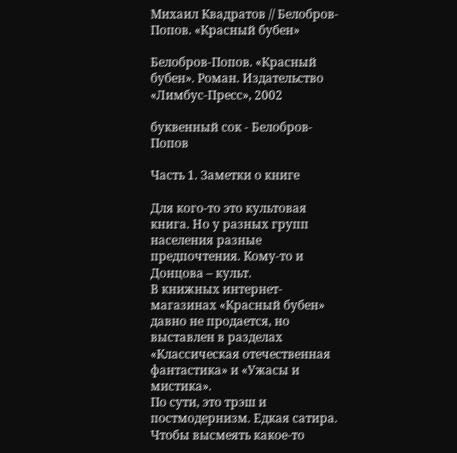Михаил Квадратов // Белобров-Попов. «Красный бубен»

Белобров-Попов. «Красный бубен». Роман. Издательство «Лимбус-Пресс», 2002

буквенный сок - Белобров-Попов

Часть 1. Заметки о книге

Для кого-то это культовая книга. Но у разных групп населения разные предпочтения. Кому-то и Донцова – культ.
В книжных интернет-магазинах «Красный бубен» давно не продается, но выставлен в разделах «Классическая отечественная фантастика» и «Ужасы и мистика».
По сути, это трэш и постмодернизм. Едкая сатира. Чтобы высмеять какое-то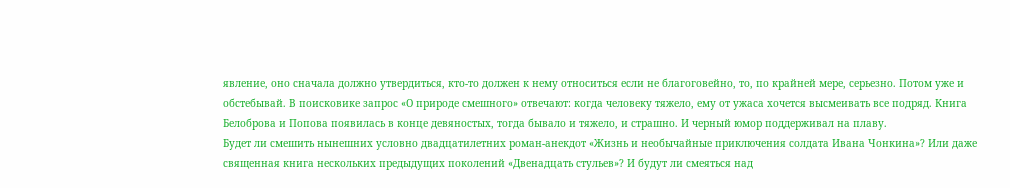явление, оно сначала должно утвердиться, кто-то должен к нему относиться если не благоговейно, то, по крайней мере, серьезно. Потом уже и обстебывай. В поисковике запрос «О природе смешного» отвечают: когда человеку тяжело, ему от ужаса хочется высмеивать все подряд. Книга Белоброва и Попова появилась в конце девяностых, тогда бывало и тяжело, и страшно. И черный юмор поддерживал на плаву.
Будет ли смешить нынешних условно двадцатилетних роман-анекдот «Жизнь и необычайные приключения солдата Ивана Чонкина»? Или даже священная книга нескольких предыдущих поколений «Двенадцать стульев»? И будут ли смеяться над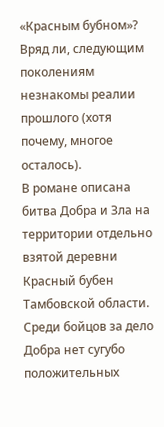«Красным бубном»? Вряд ли, следующим поколениям незнакомы реалии прошлого (хотя почему, многое осталось).
В романе описана битва Добра и Зла на территории отдельно взятой деревни Красный бубен Тамбовской области. Среди бойцов за дело Добра нет сугубо положительных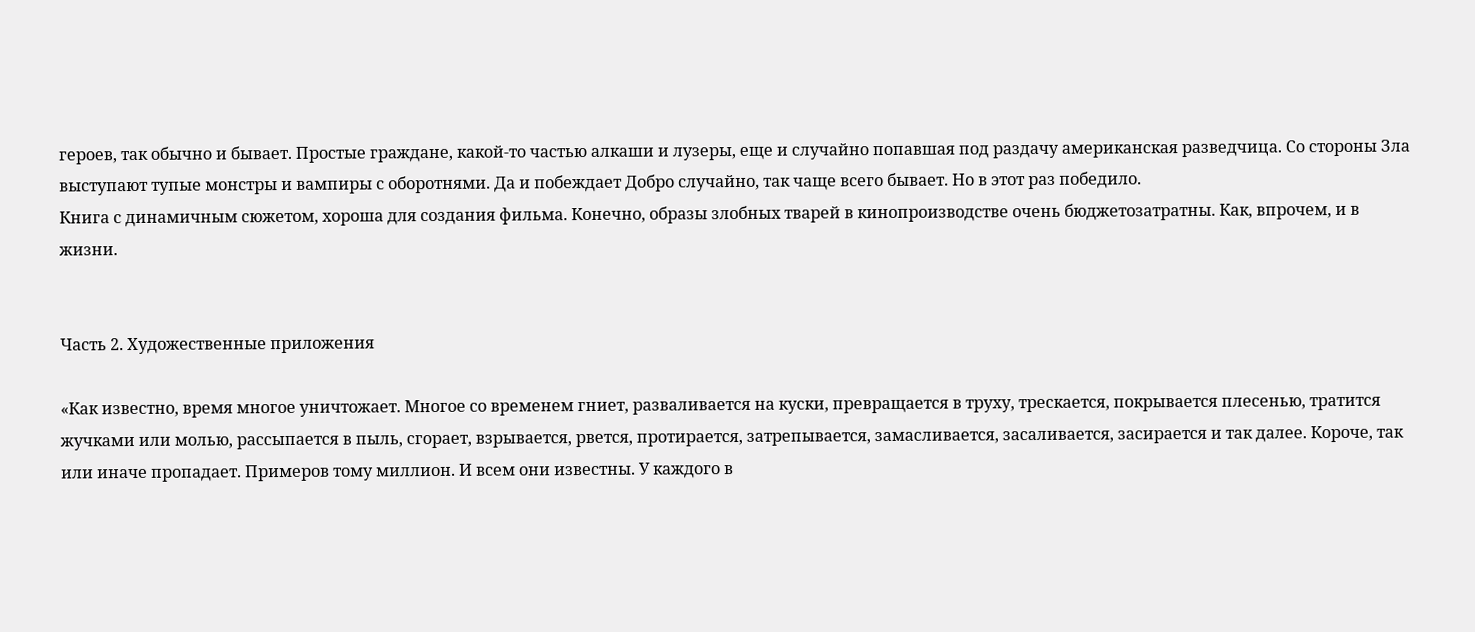героев, так обычно и бывает. Простые граждане, какой-то частью алкаши и лузеры, еще и случайно попавшая под раздачу американская разведчица. Со стороны Зла выступают тупые монстры и вампиры с оборотнями. Да и побеждает Добро случайно, так чаще всего бывает. Но в этот раз победило.
Книга с динамичным сюжетом, хороша для создания фильма. Конечно, образы злобных тварей в кинопроизводстве очень бюджетозатратны. Как, впрочем, и в жизни.


Часть 2. Художественные приложения

«Как известно, время многое уничтожает. Многое со временем гниет, разваливается на куски, превращается в труху, трескается, покрывается плесенью, тратится жучками или молью, рассыпается в пыль, сгорает, взрывается, рвется, протирается, затрепывается, замасливается, засаливается, засирается и так далее. Короче, так или иначе пропадает. Примеров тому миллион. И всем они известны. У каждого в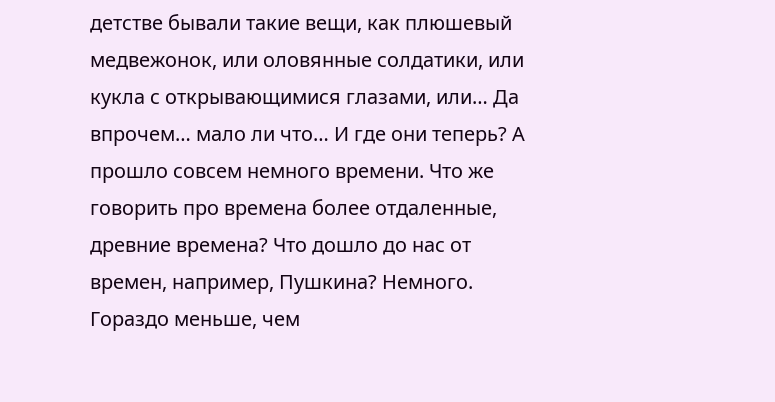детстве бывали такие вещи, как плюшевый медвежонок, или оловянные солдатики, или кукла с открывающимися глазами, или… Да впрочем… мало ли что… И где они теперь? А прошло совсем немного времени. Что же говорить про времена более отдаленные, древние времена? Что дошло до нас от времен, например, Пушкина? Немного. Гораздо меньше, чем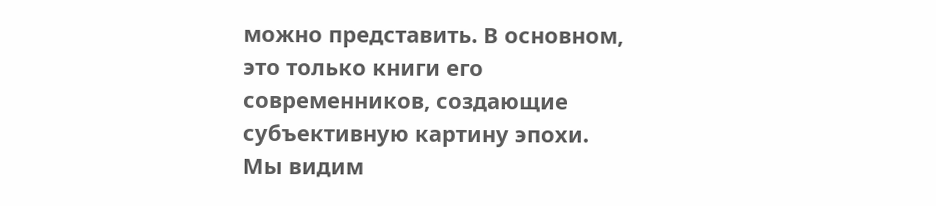можно представить. В основном, это только книги его современников, создающие субъективную картину эпохи. Мы видим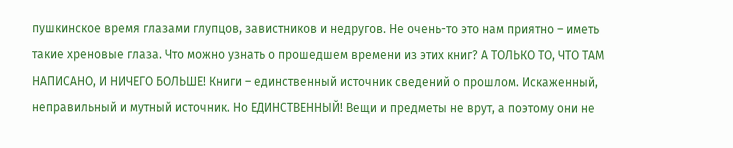пушкинское время глазами глупцов, завистников и недругов. Не очень-то это нам приятно – иметь такие хреновые глаза. Что можно узнать о прошедшем времени из этих книг? А ТОЛЬКО ТО, ЧТО ТАМ НАПИСАНО, И НИЧЕГО БОЛЬШЕ! Книги – единственный источник сведений о прошлом. Искаженный, неправильный и мутный источник. Но ЕДИНСТВЕННЫЙ! Вещи и предметы не врут, а поэтому они не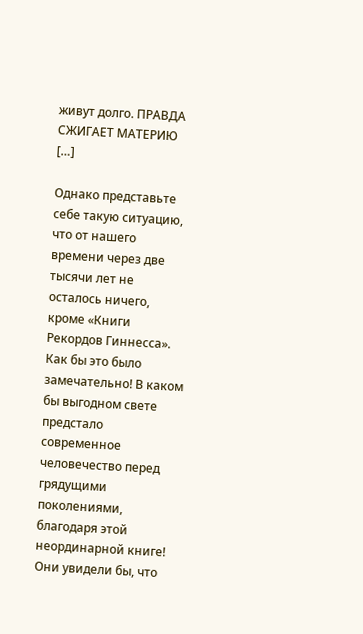живут долго. ПРАВДА СЖИГАЕТ МАТЕРИЮ […]

Однако представьте себе такую ситуацию, что от нашего времени через две тысячи лет не осталось ничего, кроме «Книги Рекордов Гиннесса». Как бы это было замечательно! В каком бы выгодном свете предстало современное человечество перед грядущими поколениями, благодаря этой неординарной книге! Они увидели бы, что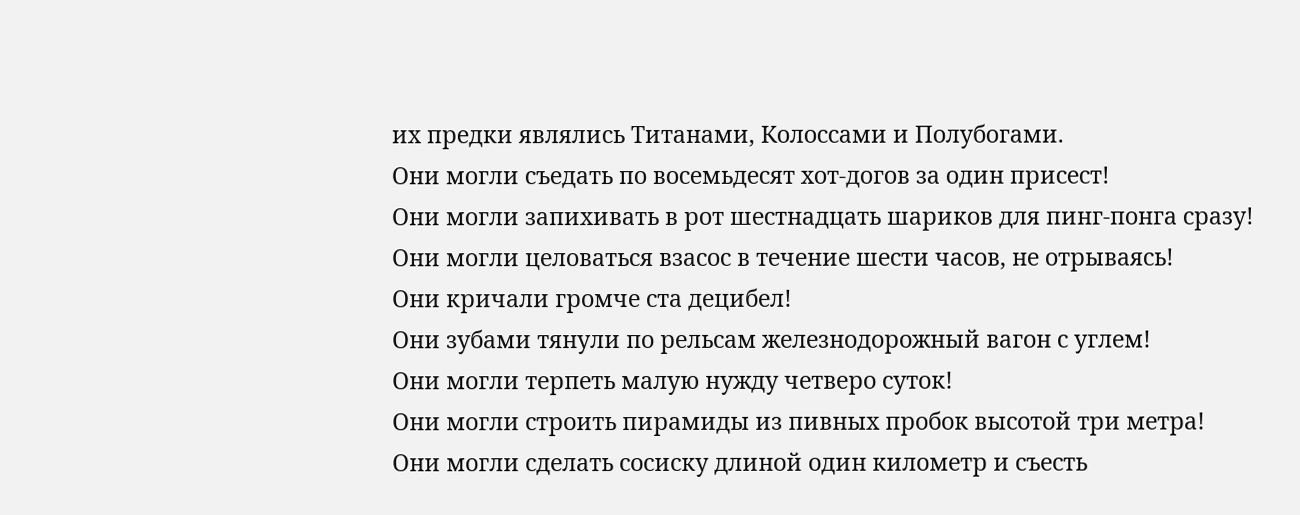их предки являлись Титанами, Колоссами и Полубогами.
Они могли съедать по восемьдесят хот-догов за один присест!
Они могли запихивать в рот шестнадцать шариков для пинг-понга сразу!
Они могли целоваться взасос в течение шести часов, не отрываясь!
Они кричали громче ста децибел!
Они зубами тянули по рельсам железнодорожный вагон с углем!
Они могли терпеть малую нужду четверо суток!
Они могли строить пирамиды из пивных пробок высотой три метра!
Они могли сделать сосиску длиной один километр и съесть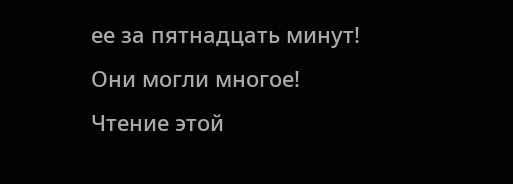ее за пятнадцать минут!
Они могли многое!
Чтение этой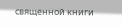священной книги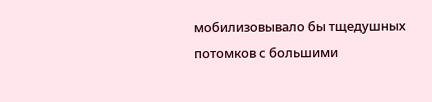мобилизовывало бы тщедушных потомков с большими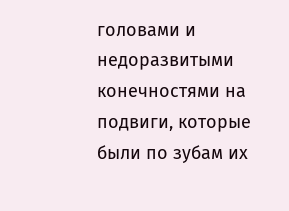головами и недоразвитыми конечностями на подвиги, которые были по зубам их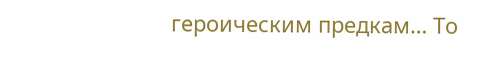героическим предкам… То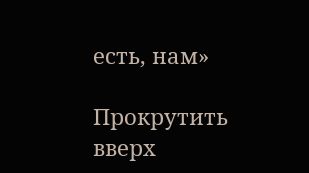есть, нам»

Прокрутить вверх